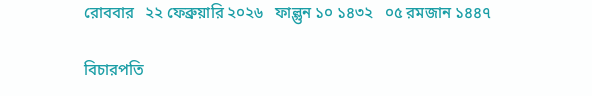রোববার   ২২ ফেব্রুয়ারি ২০২৬   ফাল্গুন ১০ ১৪৩২   ০৫ রমজান ১৪৪৭

বিচারপতি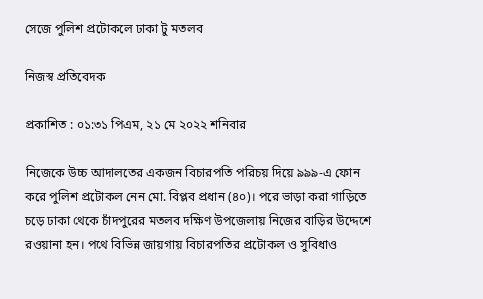সেজে পুলিশ প্রটোকলে ঢাকা টু মতলব

নিজস্ব প্রতিবেদক

প্রকাশিত : ০১:৩১ পিএম, ২১ মে ২০২২ শনিবার

নিজেকে উচ্চ আদালতের একজন বিচারপতি পরিচয় দিয়ে ৯৯৯-এ ফোন করে পুলিশ প্রটোকল নেন মো. বিপ্লব প্রধান (৪০)। পরে ভাড়া করা গাড়িতে চড়ে ঢাকা থেকে চাঁদপুরের মতলব দক্ষিণ উপজেলায় নিজের বাড়ির উদ্দেশে রওয়ানা হন। পথে বিভিন্ন জায়গায় বিচারপতির প্রটোকল ও সুবিধাও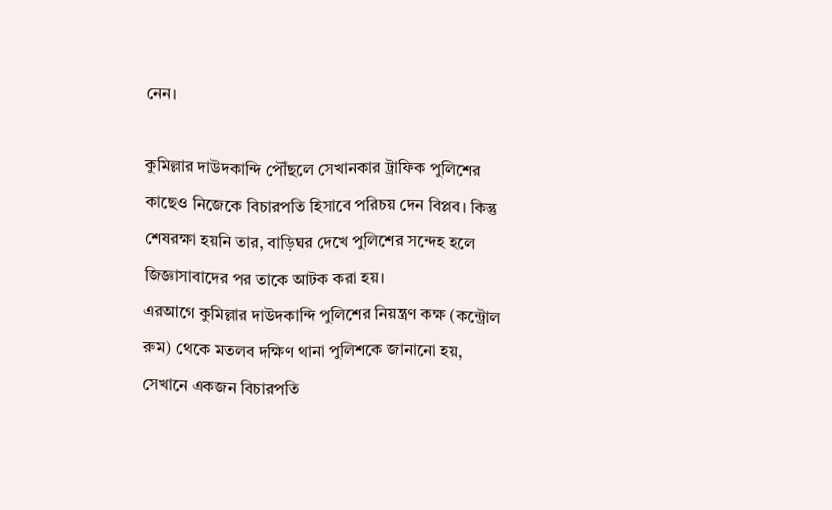নেন।

কুমিল্লার দাউদকান্দি পৌঁছলে সেখানকার ট্রাফিক পুলিশের কাছেও নিজেকে বিচারপতি হিসাবে পরিচয় দেন বিপ্লব। কিন্তু শেষরক্ষা হয়নি তার, বাড়িঘর দেখে পুলিশের সন্দেহ হলে জিজ্ঞাসাবাদের পর তাকে আটক করা হয়।
এরআগে কুমিল্লার দাউদকান্দি পুলিশের নিয়ন্ত্রণ কক্ষ (কন্ট্রোল রুম) থেকে মতলব দক্ষিণ থানা পুলিশকে জানানো হয়, সেখানে একজন বিচারপতি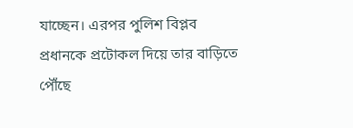যাচ্ছেন। এরপর পুলিশ বিপ্লব প্রধানকে প্রটোকল দিয়ে তার বাড়িতে পৌঁছে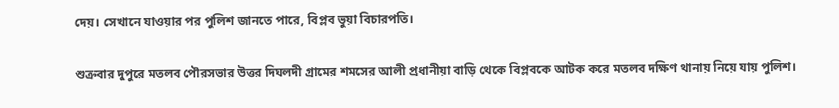দেয়। সেখানে যাওয়ার পর পুলিশ জানতে পারে, বিপ্লব ভুয়া বিচারপতি।

শুক্রবার দুপুরে মতলব পৌরসভার উত্তর দিঘলদী গ্রামের শমসের আলী প্রধানীয়া বাড়ি থেকে বিপ্লবকে আটক করে মতলব দক্ষিণ থানায় নিয়ে যায় পুলিশ।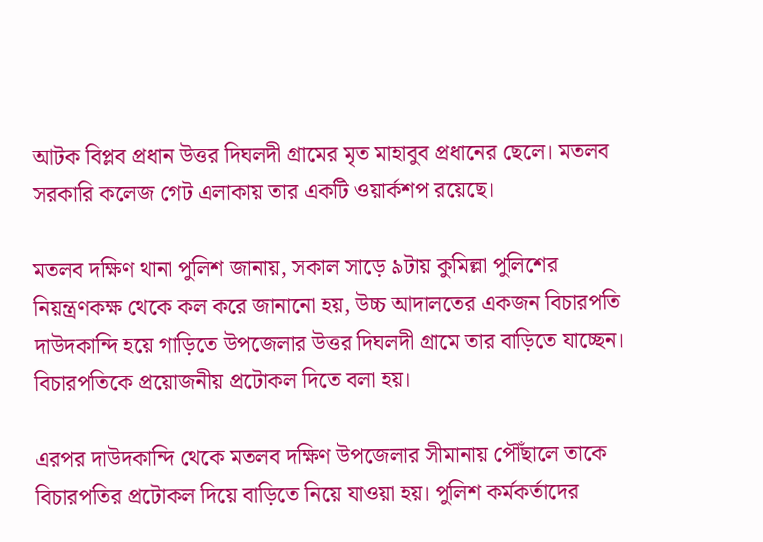আটক বিপ্লব প্রধান উত্তর দিঘলদী গ্রামের মৃত মাহাবুব প্রধানের ছেলে। মতলব সরকারি কলেজ গেট এলাকায় তার একটি ওয়ার্কশপ রয়েছে।

মতলব দক্ষিণ থানা পুলিশ জানায়, সকাল সাড়ে ৯টায় কুমিল্লা পুলিশের নিয়ন্ত্রণকক্ষ থেকে কল করে জানানো হয়, উচ্চ আদালতের একজন বিচারপতি দাউদকান্দি হয়ে গাড়িতে উপজেলার উত্তর দিঘলদী গ্রামে তার বাড়িতে যাচ্ছেন। বিচারপতিকে প্রয়োজনীয় প্রটোকল দিতে বলা হয়।

এরপর দাউদকান্দি থেকে মতলব দক্ষিণ উপজেলার সীমানায় পৌঁছালে তাকে বিচারপতির প্রটোকল দিয়ে বাড়িতে নিয়ে যাওয়া হয়। পুলিশ কর্মকর্তাদের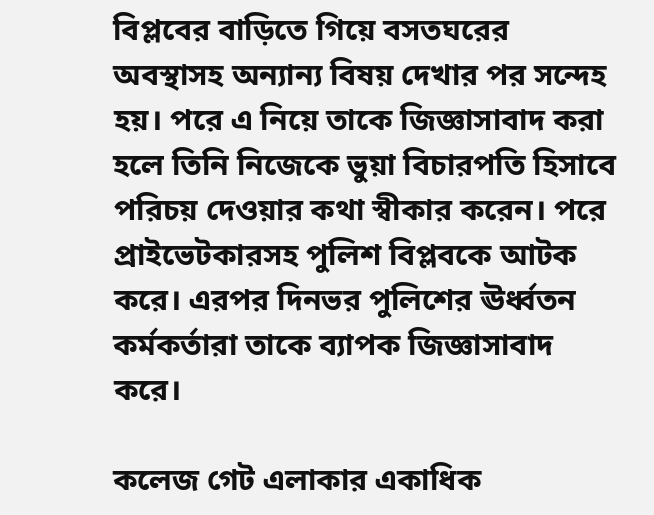বিপ্লবের বাড়িতে গিয়ে বসতঘরের অবস্থাসহ অন্যান্য বিষয় দেখার পর সন্দেহ হয়। পরে এ নিয়ে তাকে জিজ্ঞাসাবাদ করা হলে তিনি নিজেকে ভুয়া বিচারপতি হিসাবে পরিচয় দেওয়ার কথা স্বীকার করেন। পরে প্রাইভেটকারসহ পুলিশ বিপ্লবকে আটক করে। এরপর দিনভর পুলিশের ঊর্ধ্বতন কর্মকর্তারা তাকে ব্যাপক জিজ্ঞাসাবাদ করে।

কলেজ গেট এলাকার একাধিক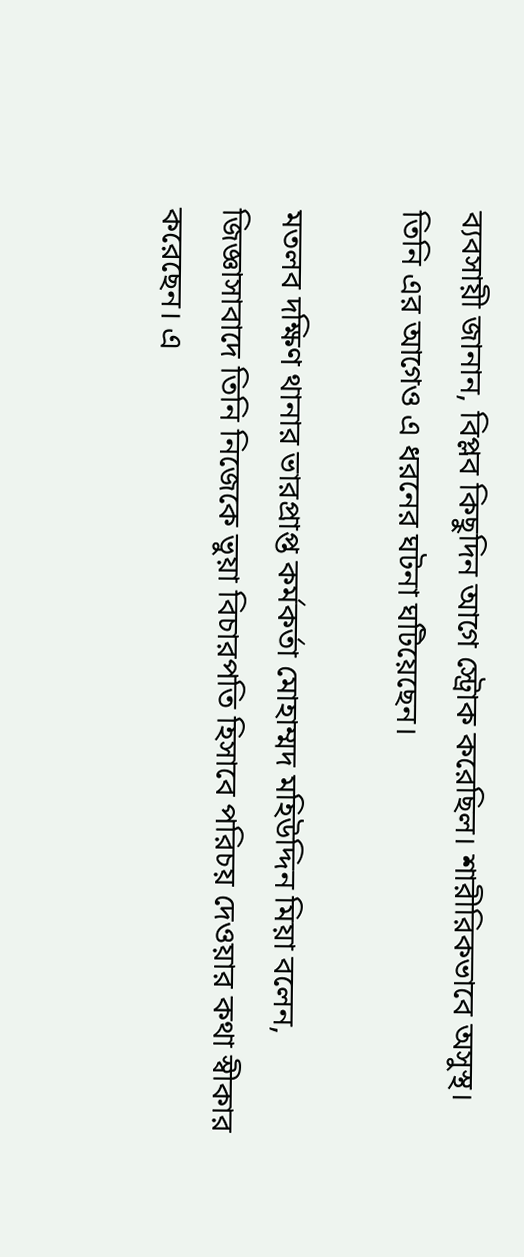ব্যবসায়ী জানান, বিপ্লব কিছুদিন আগে স্ট্রোক করেছিল। শারীরিকভাবে অসুস্থ। তিনি এর আগেও এ ধরনের ঘটনা ঘটিয়েছেন।

মতলব দক্ষিণ থানার ভারপ্রাপ্ত কর্মকর্তা মোহাম্মদ মহিউদ্দিন মিয়া বলেন, জিজ্ঞাসাবাদে তিনি নিজেকে ভুয়া বিচারপতি হিসাবে পরিচয় দেওয়ার কথা স্বীকার করেছেন। এ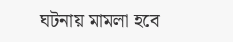ঘটনায় মামলা হবে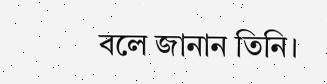বলে জানান তিনি।